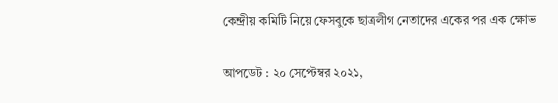কেন্দ্রীয় কমিটি নিয়ে ফেসবুকে ছাত্রলীগ নেতাদের একের পর এক ক্ষোভ

আপডেট : ২০ সেপ্টেম্বর ২০২১,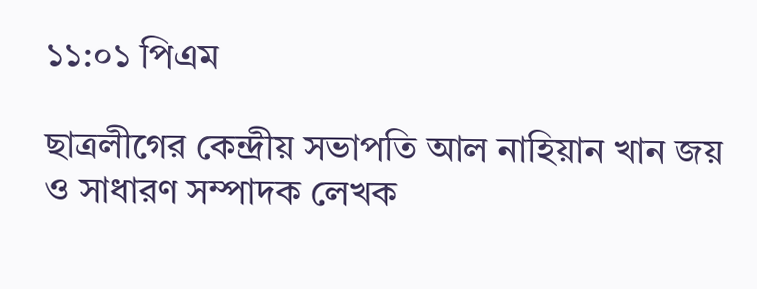১১:০১ পিএম

ছাত্রলীগের কেন্দ্রীয় সভাপতি আল নাহিয়ান খান জয় ও সাধারণ সম্পাদক লেখক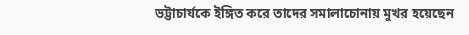ভট্টাচার্যকে ইঙ্গিত করে তাদের সমালাচোনায় মুখর হয়েছেন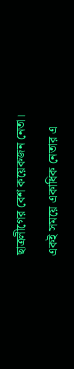ছাত্রলীগের বেশ কয়েকজন নেতা।

একই সময়ে একাধিক নেতার এ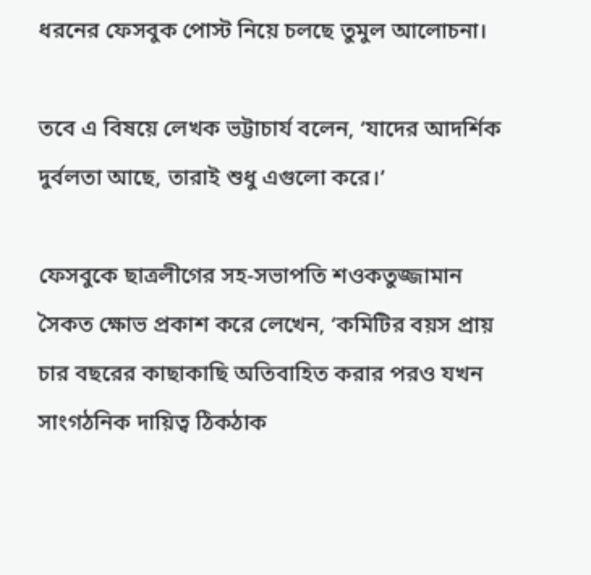ধরনের ফেসবুক পোস্ট নিয়ে চলছে তুমুল আলোচনা।

তবে এ বিষয়ে লেখক ভট্টাচার্য বলেন, ‘যাদের আদর্শিক দুর্বলতা আছে, তারাই শুধু এগুলো করে।’

ফেসবুকে ছাত্রলীগের সহ-সভাপতি শওকতুজ্জামান সৈকত ক্ষোভ প্রকাশ করে লেখেন, ‘কমিটির বয়স প্রায় চার বছরের কাছাকাছি অতিবাহিত করার পরও যখন সাংগঠনিক দায়িত্ব ঠিকঠাক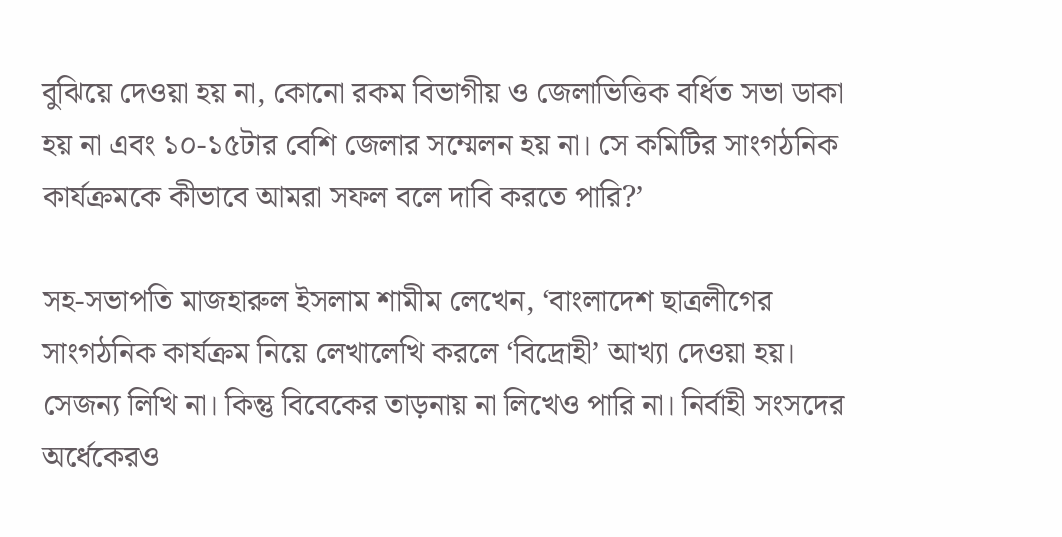বুঝিয়ে দেওয়া হয় না, কোনো রকম বিভাগীয় ও জেলাভিত্তিক বর্ধিত সভা ডাকা হয় না এবং ১০-১৫টার বেশি জেলার সম্মেলন হয় না। সে কমিটির সাংগঠনিক কার্যক্রমকে কীভাবে আমরা সফল বলে দাবি করতে পারি?’

সহ-সভাপতি মাজহারুল ইসলাম শামীম লেখেন, ‘বাংলাদেশ ছাত্রলীগের সাংগঠনিক কার্যক্রম নিয়ে লেখালেখি করলে ‘বিদ্রোহী’ আখ্যা দেওয়া হয়। সেজন্য লিখি না। কিন্তু বিবেকের তাড়নায় না লিখেও পারি না। নির্বাহী সংসদের অর্ধেকেরও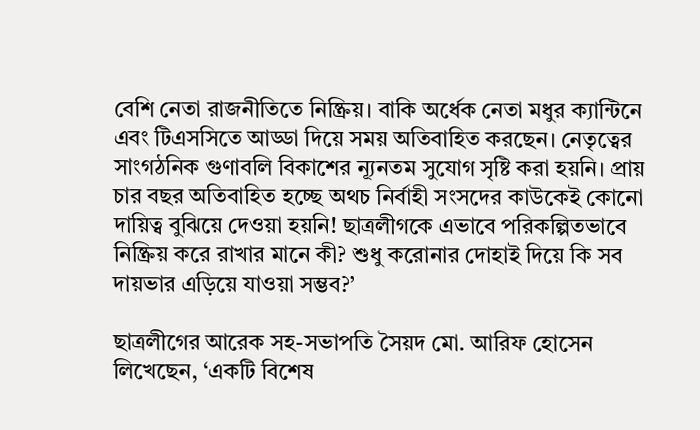বেশি নেতা রাজনীতিতে নিষ্ক্রিয়। বাকি অর্ধেক নেতা মধুর ক্যান্টিনে এবং টিএসসিতে আড্ডা দিয়ে সময় অতিবাহিত করছেন। নেতৃত্বের সাংগঠনিক গুণাবলি বিকাশের ন্যূনতম সুযোগ সৃষ্টি করা হয়নি। প্রায় চার বছর অতিবাহিত হচ্ছে অথচ নির্বাহী সংসদের কাউকেই কোনো দায়িত্ব বুঝিয়ে দেওয়া হয়নি! ছাত্রলীগকে এভাবে পরিকল্পিতভাবে নিষ্ক্রিয় করে রাখার মানে কী? শুধু করোনার দোহাই দিয়ে কি সব দায়ভার এড়িয়ে যাওয়া সম্ভব?’

ছাত্রলীগের আরেক সহ-সভাপতি সৈয়দ মো. আরিফ হোসেন লিখেছেন, ‘একটি বিশেষ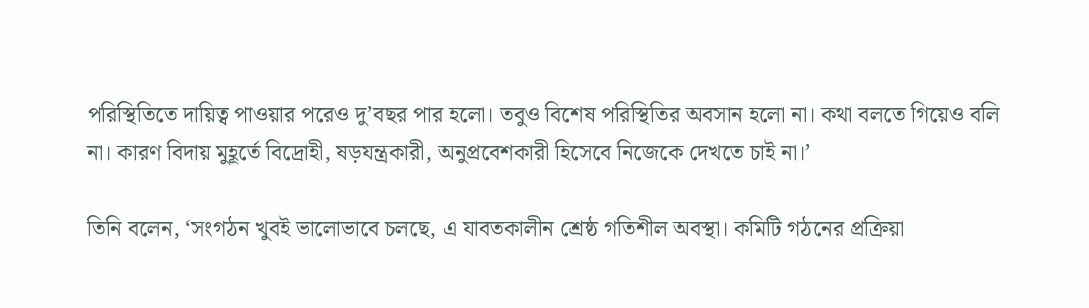পরিস্থিতিতে দায়িত্ব পাওয়ার পরেও দু’বছর পার হলো। তবুও বিশেষ পরিস্থিতির অবসান হলো না। কথা বলতে গিয়েও বলি না। কারণ বিদায় মুহূর্তে বিদ্রোহী, ষড়যন্ত্রকারী, অনুপ্রবেশকারী হিসেবে নিজেকে দেখতে চাই না।’

তিনি বলেন, ‘সংগঠন খুবই ভালোভাবে চলছে, এ যাবতকালীন শ্রেষ্ঠ গতিশীল অবস্থা। কমিটি গঠনের প্রক্রিয়া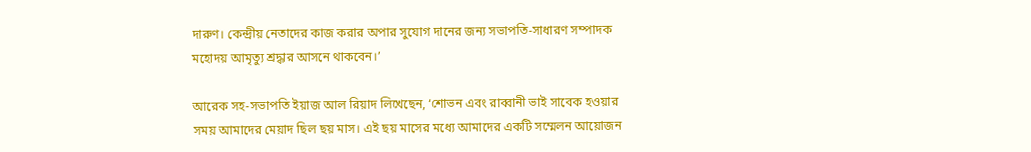দারুণ। কেন্দ্রীয় নেতাদের কাজ করার অপার সুযোগ দানের জন্য সভাপতি-সাধারণ সম্পাদক মহোদয় আমৃত্যু শ্রদ্ধার আসনে থাকবেন।’

আরেক সহ-সভাপতি ইয়াজ আল রিয়াদ লিখেছেন, ‘শোভন এবং রাব্বানী ভাই সাবেক হওয়ার সময় আমাদের মেয়াদ ছিল ছয় মাস। এই ছয় মাসের মধ্যে আমাদের একটি সম্মেলন আয়োজন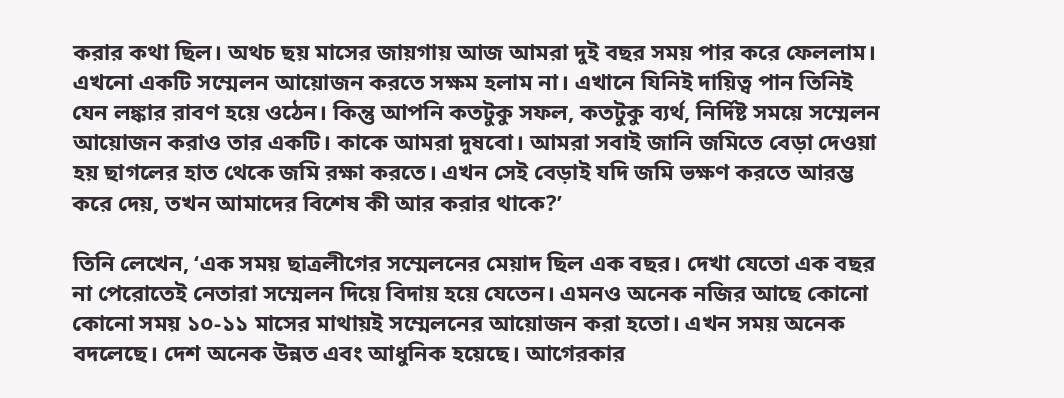করার কথা ছিল। অথচ ছয় মাসের জায়গায় আজ আমরা দুই বছর সময় পার করে ফেললাম। এখনো একটি সম্মেলন আয়োজন করতে সক্ষম হলাম না। এখানে যিনিই দায়িত্ব পান তিনিই যেন লঙ্কার রাবণ হয়ে ওঠেন। কিন্তু আপনি কতটুকু সফল, কতটুকু ব্যর্থ, নির্দিষ্ট সময়ে সম্মেলন আয়োজন করাও তার একটি। কাকে আমরা দুষবো। আমরা সবাই জানি জমিতে বেড়া দেওয়া হয় ছাগলের হাত থেকে জমি রক্ষা করতে। এখন সেই বেড়াই যদি জমি ভক্ষণ করতে আরম্ভ করে দেয়, তখন আমাদের বিশেষ কী আর করার থাকে?’

তিনি লেখেন, ‘এক সময় ছাত্রলীগের সম্মেলনের মেয়াদ ছিল এক বছর। দেখা যেতো এক বছর না পেরোতেই নেতারা সম্মেলন দিয়ে বিদায় হয়ে যেতেন। এমনও অনেক নজির আছে কোনো কোনো সময় ১০-১১ মাসের মাথায়ই সম্মেলনের আয়োজন করা হতো। এখন সময় অনেক বদলেছে। দেশ অনেক উন্নত এবং আধুনিক হয়েছে। আগেরকার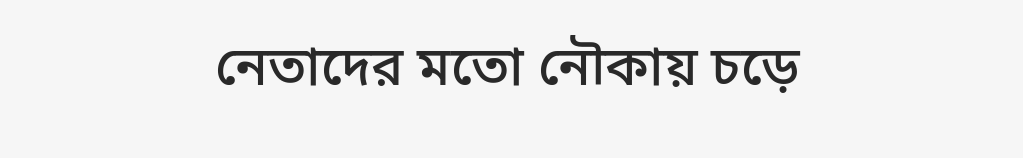নেতাদের মতো নৌকায় চড়ে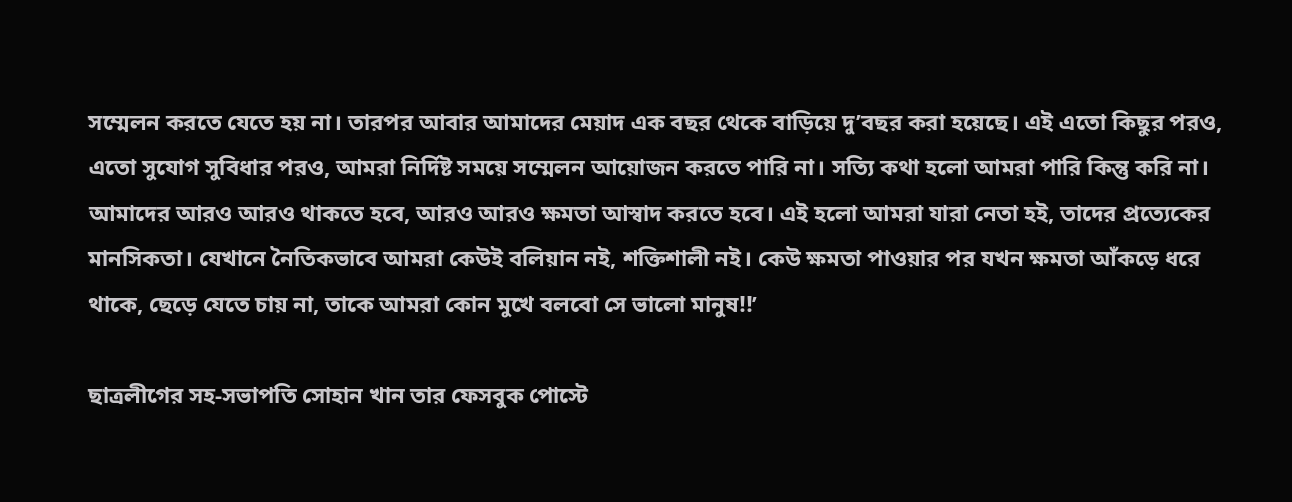সম্মেলন করতে যেতে হয় না। তারপর আবার আমাদের মেয়াদ এক বছর থেকে বাড়িয়ে দু’বছর করা হয়েছে। এই এতো কিছুর পরও, এতো সুযোগ সুবিধার পরও, আমরা নির্দিষ্ট সময়ে সম্মেলন আয়োজন করতে পারি না। সত্যি কথা হলো আমরা পারি কিন্তু করি না। আমাদের আরও আরও থাকতে হবে, আরও আরও ক্ষমতা আস্বাদ করতে হবে। এই হলো আমরা যারা নেতা হই, তাদের প্রত্যেকের মানসিকতা। যেখানে নৈতিকভাবে আমরা কেউই বলিয়ান নই, শক্তিশালী নই। কেউ ক্ষমতা পাওয়ার পর যখন ক্ষমতা আঁকড়ে ধরে থাকে, ছেড়ে যেতে চায় না, তাকে আমরা কোন মুখে বলবো সে ভালো মানুষ!!’

ছাত্রলীগের সহ-সভাপতি সোহান খান তার ফেসবুক পোস্টে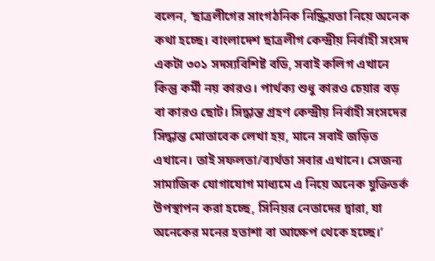বলেন, ‘ছাত্রলীগের সাংগঠনিক নিষ্ক্রিয়তা নিয়ে অনেক কথা হচ্ছে। বাংলাদেশ ছাত্রলীগ কেন্দ্রীয় নির্বাহী সংসদ একটা ৩০১ সদস্যবিশিষ্ট বডি, সবাই কলিগ এখানে কিন্তু কর্মী নয় কারও। পার্থক্য শুধু কারও চেয়ার বড় বা কারও ছোট। সিদ্ধান্ত গ্রহণ কেন্দ্রীয় নির্বাহী সংসদের সিদ্ধান্ত মোতাবেক লেখা হয়, মানে সবাই জড়িত এখানে। তাই সফলতা/ব্যর্থতা সবার এখানে। সেজন্য সামাজিক যোগাযোগ মাধ্যমে এ নিয়ে অনেক যুক্তিতর্ক উপস্থাপন করা হচ্ছে, সিনিয়র নেতাদের দ্বারা, যা অনেকের মনের হতাশা বা আক্ষেপ থেকে হচ্ছে।’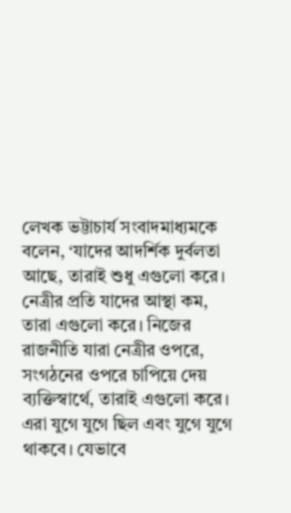লেখক ভট্টাচার্য সংবাদমাধ্যমকে বলেন, ‘যাদের আদর্শিক দুর্বলতা আছে, তারাই শুধু এগুলো করে। নেত্রীর প্রতি যাদের আস্থা কম, তারা এগুলো করে। নিজের রাজনীতি যারা নেত্রীর ওপরে, সংগঠনের ওপরে চাপিয়ে দেয় ব্যক্তিস্বার্থে, তারাই এগুলো করে। এরা যুগে যুগে ছিল এবং যুগে যুগে থাকবে। যেভাবে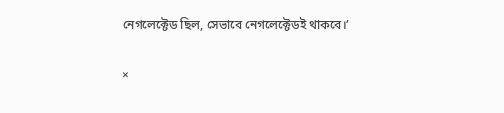নেগলেক্টেড ছিল, সেভাবে নেগলেক্টেডই থাকবে।’

×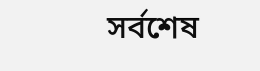সর্বশেষ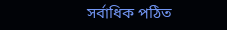সর্বাধিক পঠিত